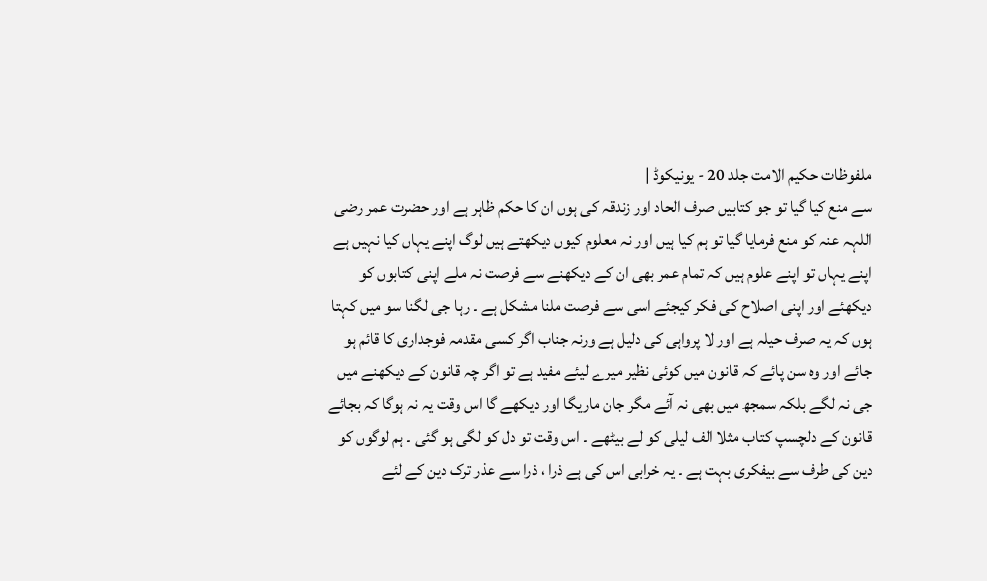ملفوظات حکیم الامت جلد 20 - یونیکوڈ |
سے منع کیا گیا تو جو کتابیں صرف الحاد اور زندقہ کی ہوں ان کا حکم ظاہر ہے اور حضرت عمر رضی اللہہ عنہ کو منع فرمایا گیا تو ہم کیا ہیں اور نہ معلوم کیوں دیکھتے ہیں لوگ اپنے یہاں کیا نہیں ہے اپنے یہاں تو اپنے علوم ہیں کہ تمام عمر بھی ان کے دیکھنے سے فرصت نہ ملے اپنی کتابوں کو دیکھئے اور اپنی اصلاح کی فکر کیجئے اسی سے فرصت ملنا مشکل ہے ۔ رہا جی لگنا سو میں کہتا ہوں کہ یہ صرف حیلہ ہے اور لا پرواہی کی دلیل ہے ورنہ جناب اگر کسی مقدمہ فوجداری کا قائم ہو جائے اور وہ سن پائے کہ قانون میں کوئی نظیر میرے لیئے مفید ہے تو اگر چہ قانون کے دیکھنے میں جی نہ لگے بلکہ سمجھ میں بھی نہ آئے مگر جان ماریگا اور دیکھے گا اس وقت یہ نہ ہوگا کہ بجائے قانون کے دلچسپ کتاب مثلا الف لیلی کو لے بیٹھے ۔ اس وقت تو دل کو لگی ہو گئی ۔ ہم لوگوں کو دین کی طرف سے بیفکری بہت ہے ۔ یہ خرابی اس کی ہے ذرا ، ذرا سے عذر ترک دین کے لئے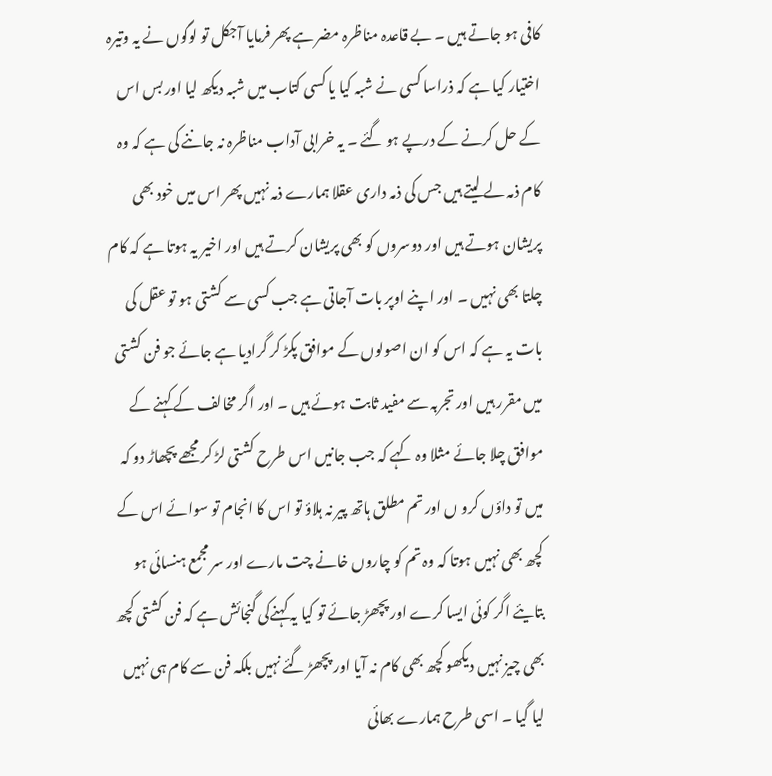کافی ہو جاتے ہیں ۔ بے قاعدہ مناظرہ مضر ہے پھر فرمایا آجکل تو لوگوں نے یہ وتیرہ اختیار کیا ہے کہ ذراسا کسی نے شبہ کیا یا کسی کتاب میں شبہ دیکھ لیا اور بس اس کے حل کرنے کے درپے ہو گئے ۔ یہ خرابی آداب مناظرہ نہ جاننے کی ہے کہ وہ کام ذمہ لے لیتے ہیں جس کی ذمہ داری عقلا ہمارے ذمہ نہیں پھر اس میں خود بھی پریشان ہوتے ہیں اور دوسروں کو بھی پریشان کرتے ہیں اور اخیر یہ ہوتا ہے کہ کام چلتا بھی نہیں ۔ اور اپنے اوپر بات آجاتی ہے جب کسی سے کشتی ہو تو عقل کی بات یہ ہے کہ اس کو ان اصولوں کے موافق پکڑ کر گرادیا ہے جائے جو فن کشتی میں مقرر ہیں اور تجربہ سے مفید ثابت ہوئے ہیں ۔ اور اگر مخالف کے کہنے کے موافق چلا جائے مثلا وہ کہے کہ جب جانیں اس طرح کشتی لڑ کر مجھے پچھاڑ دو کہ میں تو داؤں کرو ں اور تم مطلق ہاتھ پیر نہ ہلاؤ تو اس کا انجام تو سوائے اس کے کچھ بھی نہیں ہوتا کہ وہ تم کو چاروں خانے چت مارے اور سر مجمع ہنسائی ہو بتایئے اگر کوئی ایسا کرے اور پچھڑ جائے تو کیا یہ کہنےکی گنجائش ہے کہ فن کشتی کچھ بھی چیز نہیں دیکھو کچھ بھی کام نہ آیا اور پچھڑ گئے نہیں بلکہ فن سے کام ہی نہیں لیا گیا ۔ اسی طرح ہمارے بھائی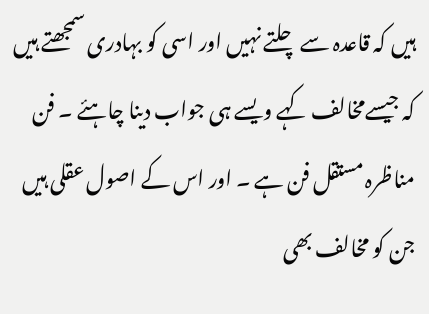ہیں کہ قاعدہ سے چلتے نہیں اور اسی کو بہادری سمجھتے ہیں کہ جیسےمخالف کہے ویسے ہی جواب دینا چاہئے ۔ فن مناظرہ مستقل فن ہے ۔ اور اس کے اصول عقلی ہیں جن کو مخالف بھی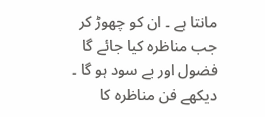مانتا ہے ۔ ان کو چھوڑ کر جب مناظرہ کیا جائے گا فضول اور بے سود ہو گا ۔ دیکھے فن مناظرہ کا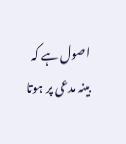اصول ہے کہ بینہ مدعی پر ہوتا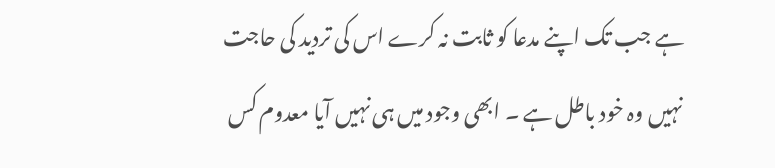ہے جب تک اپنے مدعا کو ثابت نہ کرے اس کی تردید کی حاجت نہیں وہ خود باطل ہے ۔ ابھی وجود میں ہی نہیں آیا معدوم کس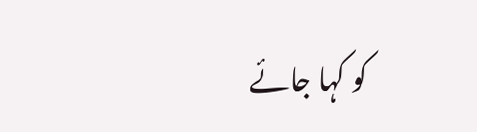کو کہا جائے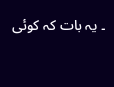۔ یہ بات کہ کوئی